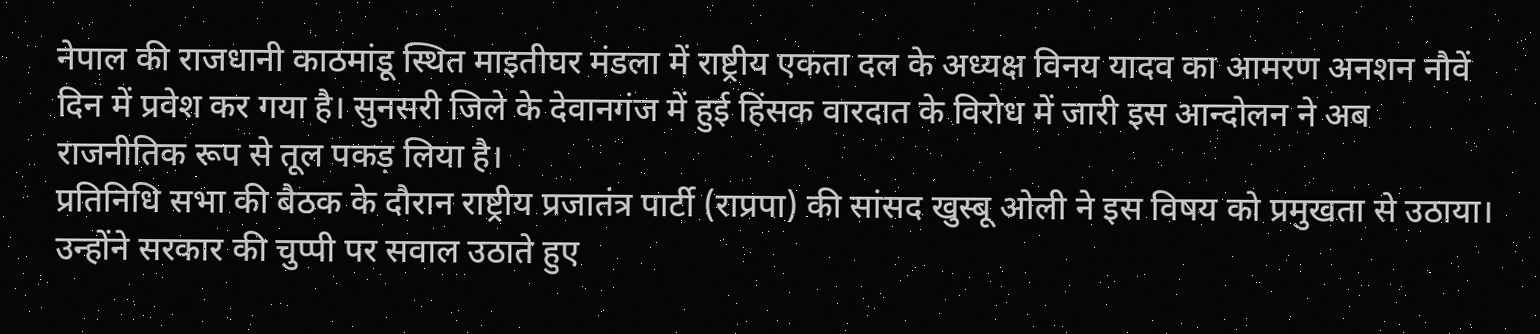नेपाल की राजधानी काठमांडू स्थित माइतीघर मंडला में राष्ट्रीय एकता दल के अध्यक्ष विनय यादव का आमरण अनशन नौवें दिन में प्रवेश कर गया है। सुनसरी जिले के देवानगंज में हुई हिंसक वारदात के विरोध में जारी इस आन्दोलन ने अब राजनीतिक रूप से तूल पकड़ लिया है।
प्रतिनिधि सभा की बैठक के दौरान राष्ट्रीय प्रजातंत्र पार्टी (राप्रपा) की सांसद खुस्बू ओली ने इस विषय को प्रमुखता से उठाया। उन्होंने सरकार की चुप्पी पर सवाल उठाते हुए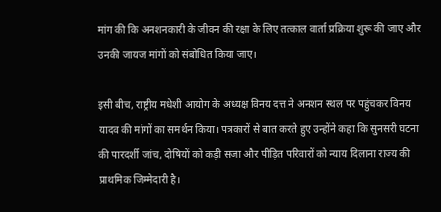मांग की कि अनशनकारी के जीवन की रक्षा के लिए तत्काल वार्ता प्रक्रिया शुरू की जाए और उनकी जायज मांगों को संबोधित किया जाए।

इसी बीच, राष्ट्रीय मधेशी आयोग के अध्यक्ष विनय दत्त ने अनशन स्थल पर पहुंचकर विनय यादव की मांगों का समर्थन किया। पत्रकारों से बात करते हुए उन्होंने कहा कि सुनसरी घटना की पारदर्शी जांच, दोषियों को कड़ी सजा और पीड़ित परिवारों को न्याय दिलाना राज्य की प्राथमिक जिम्मेदारी है।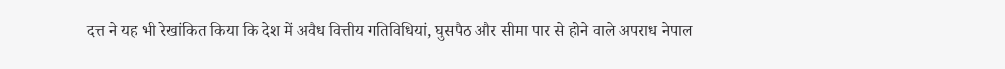दत्त ने यह भी रेखांकित किया कि देश में अवैध वित्तीय गतिविधियां, घुसपैठ और सीमा पार से होने वाले अपराध नेपाल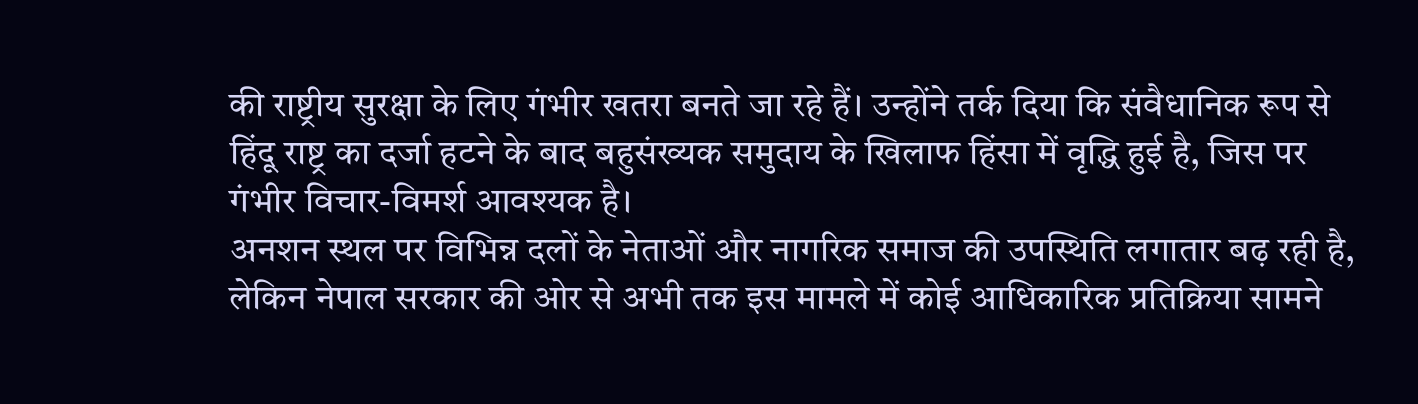की राष्ट्रीय सुरक्षा के लिए गंभीर खतरा बनते जा रहे हैं। उन्होंने तर्क दिया कि संवैधानिक रूप से हिंदू राष्ट्र का दर्जा हटने के बाद बहुसंख्यक समुदाय के खिलाफ हिंसा में वृद्धि हुई है, जिस पर गंभीर विचार-विमर्श आवश्यक है।
अनशन स्थल पर विभिन्न दलों के नेताओं और नागरिक समाज की उपस्थिति लगातार बढ़ रही है, लेकिन नेपाल सरकार की ओर से अभी तक इस मामले में कोई आधिकारिक प्रतिक्रिया सामने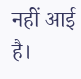नहीं आई है।